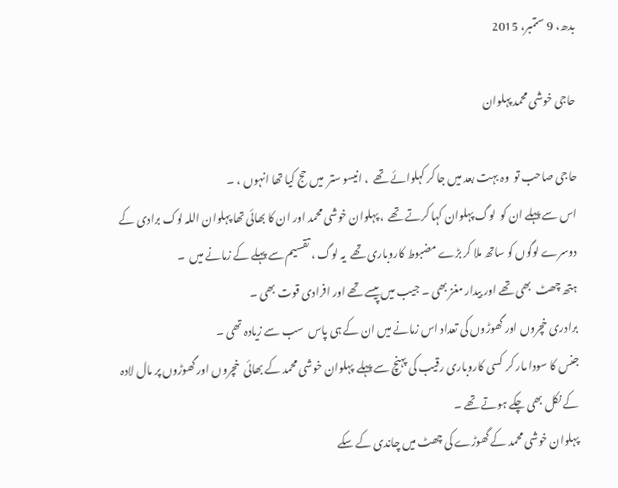بدھ، 9 ستمبر، 2015

حاجی خوشی محمد پہلوان

حاجی صاحب تو  وہ بہت بعد میں جا کر کہلوائے تھے  ، انیسو ستر  میں حج کیا تھا انہوں ، ۔
اس سے پہلے ان کو  لوگ پہلوان کہا کرتے تھے  ، پہلوان خوشی محمد اور ان کا بھائی تھا پہلوان اللہ لوک برادی کے دوسرے لوگوں کو ساتھ ملا کر بڑے مضبوط کاروباری تھے  یہ لوگ ، تقسیم سے پہلے کے زمانے میں  ۔
ہتھ چھٹ  بھی تھے اور بیدار مغز بھی ۔ جیب میں پیسے تھے اور افرادی قوت بھی ۔
برادری خچروں اور گھوڑوں کی تعداد اس زمانے میں ان کے ہی پاس  سب سے زیادہ تھی ۔
جنس کا سودا مار کر  کسی کاروباری رقیب کی پہنچ سے پہلے  پہلوان خوشی محمد کے بھائی  خچروں اور گھوڑوں پر مال لادہ کے نکل بھی چکے ہوتے تھے ۔
پہلوان خوشی محمد کے گھوڑے کی چھٹ میں چاندی کے سکے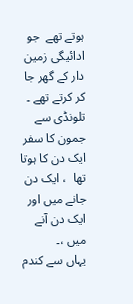ہوتے تھے  جو  ادائیگی زمین دار کے گھر جا کر کرتے تھے ۔
تلونڈی سے جمون کا سفر  ایک دن کا ہوتا تھا  ، ایک دن جانے میں اور ایک دن آنے میں ،۔
یہاں سے کندم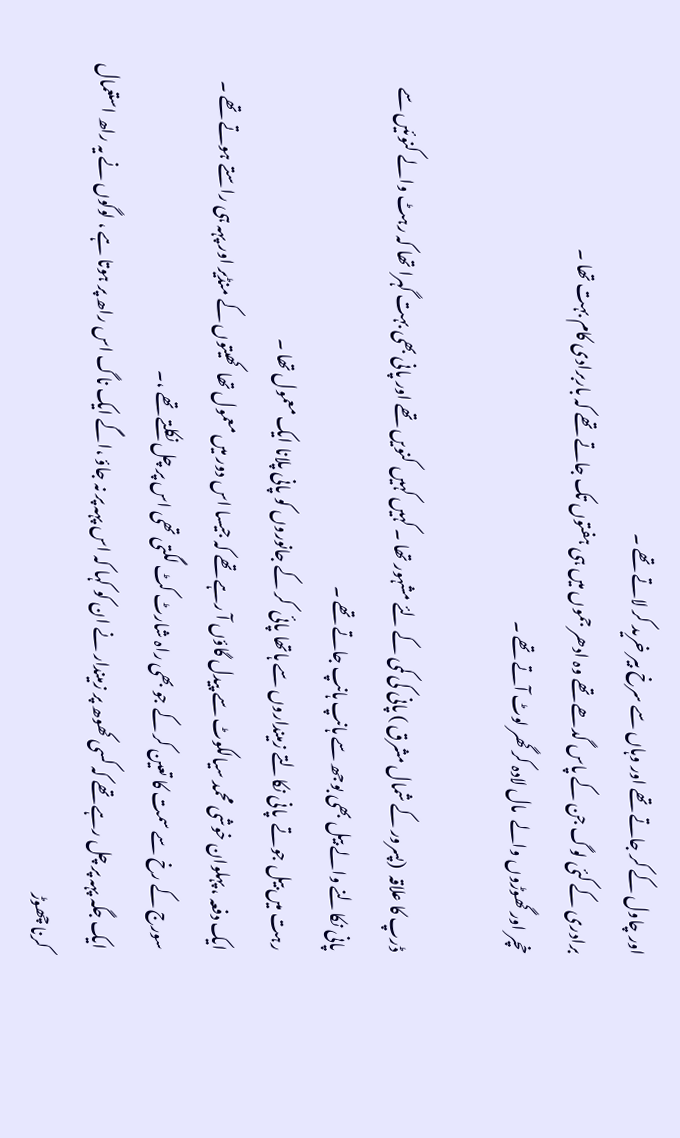اور چاول کے کر جاتے تھے اور وہاں سے سرخ بیر خرید کر لاتے تھے ۔
برادری کے کئی لوگ جن کے پاس گدھے تھے وہ ادھر جموں میں ہی ہفتوں تک جاتے تھے کہ باربرادی کام بہت تھا ۔
خچر اور گھوڑوں والے  مال لادہ کر گھر لوٹ آتے تھے ۔

ڈرپ کا علاقہ  (پسرور کے شمال مشرق ) پانی کی کمی کے لئے مشہور تھا ۔ کہیں کہیں کنویں تھے اور پانی بھی بہت گہرا تھا کہ رہٹ والے کنوئیں سے پانی نکالنے والے بیل بھی بوجھ سے ہانپ ہانپ جاتے تھے ۔
رہت میں بیل جوتے  پانی نکالتے زمینداروں سے ہاتھا پائی  کر کے جانوروں کو پانی پلانا ایک معمول تھا ۔
ایک دفعہ ، پہلوان خوشی محمد سیالکوٹ سے پیدل گاؤں آ رہے تھے کہ جیسا اس دور میں معمول تھا  کھیتوں کے منڈیر اور پہہ ہی راستے ہوتے تھے ۔
سورج کے رخ سے سمت کا تعین کر کے جو بھی راہ شارٹ کٹ لگتی تھی اس پر چل نکلتے تھے ،۔
ایک جگہ پہہ پر چل رہے تھے کہ کسی کھوھ پر زمیندار نے ان کو کہا کہ اس پہہ پر نہ جاؤ ،اگے ایک ناگ اس راھ پر ہوتا ہے ، لوگوں نے یہ راھ استعمال کرنا چھوڑ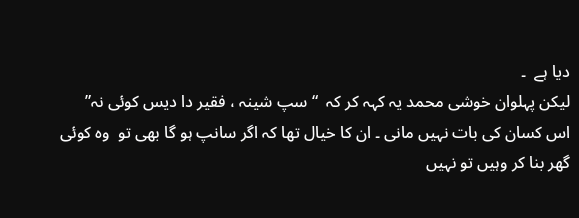دیا ہے  ۔
لیکن پہلوان خوشی محمد یہ کہہ کر کہ  “سپ شینہ ، فقیر دا دیس کوئی نہ”  اس کسان کی بات نہیں مانی ۔ ان کا خیال تھا کہ اگر سانپ ہو گا بھی تو  وہ کوئی گھر بنا کر وہیں تو نہیں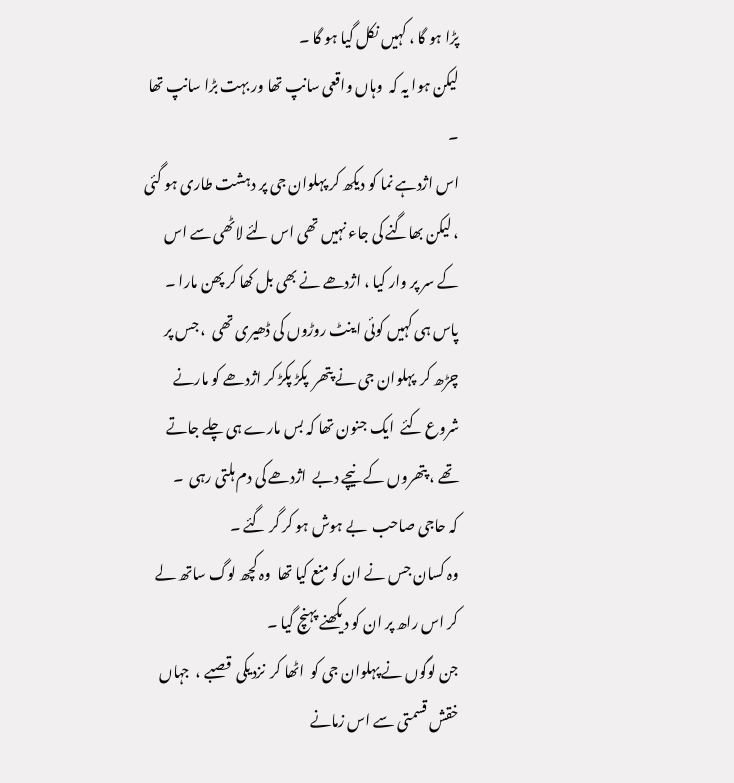پڑا ہو گا ، کہیں نکل گیا ہو گا ۔
لیکن ہوا یہ کہ  وہاں واقعی سانپ تھا ور بہت بڑا سانپ تھا ۔
اس اژدہے نما کو دیکھ کر پہلوان جی پر دہشت طاری ہو گئی ، لیکن بھاگنے کی جاء نہیں تھی اس لئے لاٹھی سے اس کے سر پر وار کیا ، اژدھے نے بھی بل کھا کر پھن مارا ۔ پاس ہی کہیں کوئی اینٹ روڑوں کی ڈھیری تھی  ، جس پر چڑھ کر  پہلوان جی نے پتھر  پکڑ پکڑ کر اژدھے کو مارنے شروع کئے  ایک جنون تھا کہ بس مارے ہی چلے جاتے تھے ، پتھروں کے نیچے دبے  اژدھے کی دم ہلتی رہی  ۔
کہ حاجی صاحب  بے ہوش ہو کر گر گئے ۔
وہ کسان جس نے ان کو منع کیا تھا  وہ کچھ لوگ ساتھ لے کر اس راھ پر ان کو دیکھنے پہنچ گیا ۔
جن لوگوں نے پہلوان جی کو  اٹھا کر  نزدیکی  قصبے ،  جہاں خقش قسمتی سے اس زمانے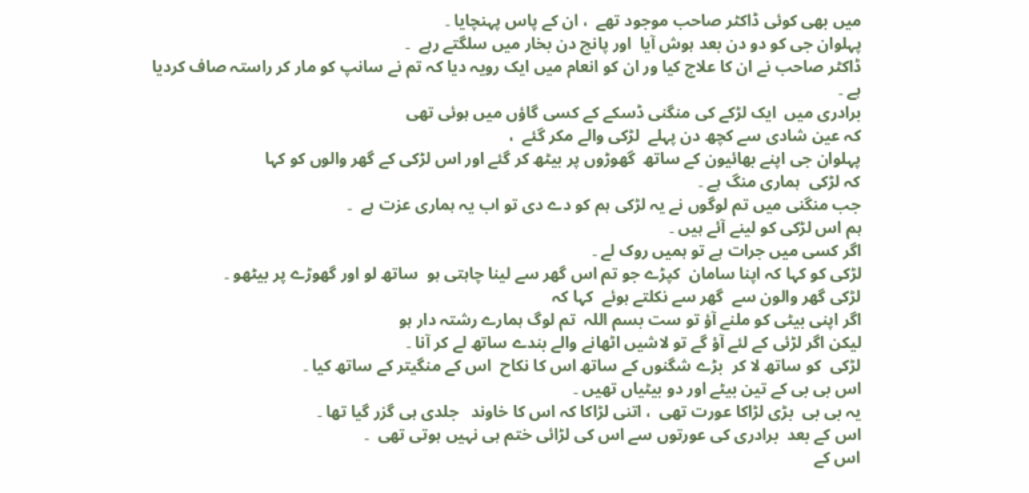میں بھی کوئی ڈاکٹر صاحب موجود تھے  ، ان کے پاس پہنچایا ۔
پہلوان جی کو دو دن بعد ہوش آیا  اور پانچ دن بخار میں سلگتے رہے  ۔
ڈاکٹر صاحب نے ان کا علاج کیا ور ان کو انعام میں ایک رویہ دیا کہ تم نے سانپ کو مار کر راستہ صاف کردیا ہے ۔
برادری میں  ایک لڑکے کی منگنی ڈسکے کے کسی گاؤں میں ہوئی تھی
کہ عین شادی سے کچھ دن پہلے  لڑکی والے مکر گئے  ،
پہلوان جی اپنے بھائیون کے ساتھ  گھوڑوں پر بیٹھ کر گئے اور اس لڑکی کے گھر والوں کو کہا
کہ لڑکی  ہماری منگ ہے ۔
جب منگنی میں تم لوگوں نے یہ لڑکی ہم کو دے دی تو اب یہ ہماری عزت ہے  ۔
ہم اس لڑکی کو لینے آئے ہیں ۔
اگر کسی میں جرات ہے تو ہمیں روک لے ۔
لڑکی کو کہا کہ اپنا سامان  کپڑے جو تم اس گھر سے لینا چاہتی ہو  ساتھ لو اور گھوڑے پر بیٹھو ۔
لڑکی گھر والون سے  گھر سے نکلتے ہوئے  کہا کہ
اگر اپنی بیٹی کو ملنے آؤ تو ست بسم اللہ  تم لوگ ہمارے رشتہ دار ہو
لیکن اگر لڑئی کے لئے آؤ گے تو لاشیں اٹھانے والے بندے ساتھ لے کر آنا ۔
لڑکی  کو ساتھ لا کر  بڑے شگنوں کے ساتھ اس کا نکاح  اس کے منگیتر کے ساتھ کیا ۔
اس بی بی کے تین بیٹے اور دو بیٹیاں تھیں ۔
یہ بی بی  بڑی لڑاکا عورت تھی  ، اتنی لڑاکا کہ اس کا خاوند   جلدی ہی گزر گیا تھا ۔
اس کے بعد  برادری کی عورتوں سے اس کی لڑائی ختم ہی نہیں ہوتی تھی  ۔
اس کے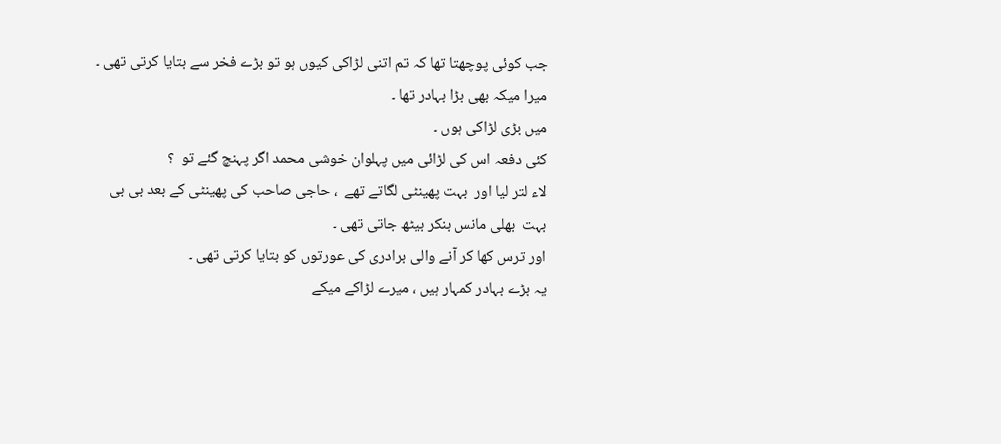جب کوئی پوچھتا تھا کہ تم اتنی لڑاکی کیوں ہو تو بڑے فخر سے بتایا کرتی تھی ۔
میرا میکہ بھی بڑا بہادر تھا ۔
میں بڑی لڑاکی ہوں ۔
کئی دفعہ اس کی لڑائی میں پہلوان خوشی محمد اگر پہنچ گئے تو  ؟
لاء لتر لیا اور  بہت پھینٹی لگاتے تھے  ، حاجی صاحب کی پھینٹی کے بعد بی بی بہت  بھلی مانس بنکر بیٹھ جاتی تھی ۔
اور ترس کھا کر آنے والی برادری کی عورتوں کو بتایا کرتی تھی ۔
یہ بڑے بہادر کمہار ہیں ، میرے لڑاکے میکے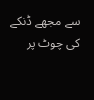سے مجھے ڈنکے کی چوٹ پر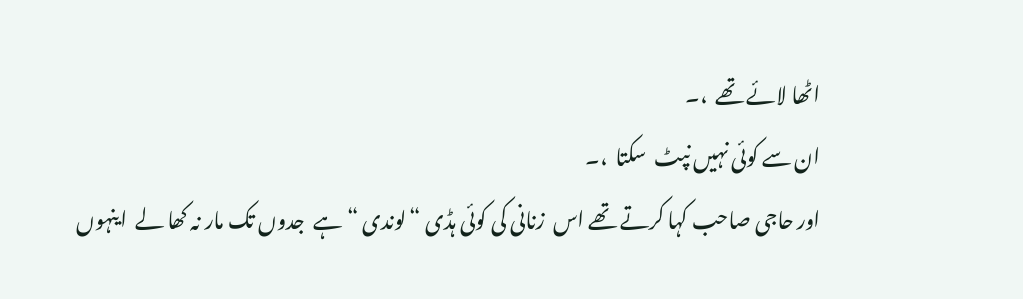اٹھا لائے تھے  ،۔
ان سے کوئی نہیں نپٹ  سکتا  ،۔
اور حاجی صاحب کہا کرتے تھے اس  زنانی کی کوئی ہڈی “لوندی “ ہے  جدوں تک مار نہ کھا لے  اینہوں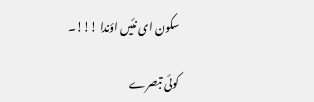سکون ای نئیں اؤندا !!!۔

کوئی تبصرے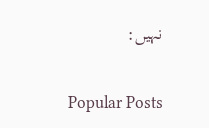نہیں:

Popular Posts